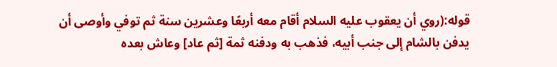قوله:(روي أن يعقوب عليه السلام أقام معه أربعًا وعشرين سنة ثم توفي وأوصى أن
يدفن بالشام إلى جنب أبيه، فذهب به ودفنه ثمة [ثم عاد] وعاش بعده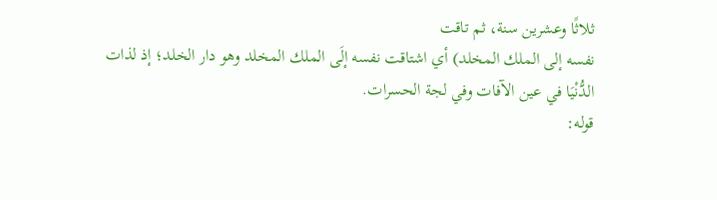ثلاثًا وعشرين سنة، ثم تاقت
نفسه إلى الملك المخلد) أي اشتاقت نفسه إلَى الملك المخلد وهو دار الخلد؛ إذ لذات
الدُّنْيَا في عين الآفات وفي لجة الحسرات.
قوله: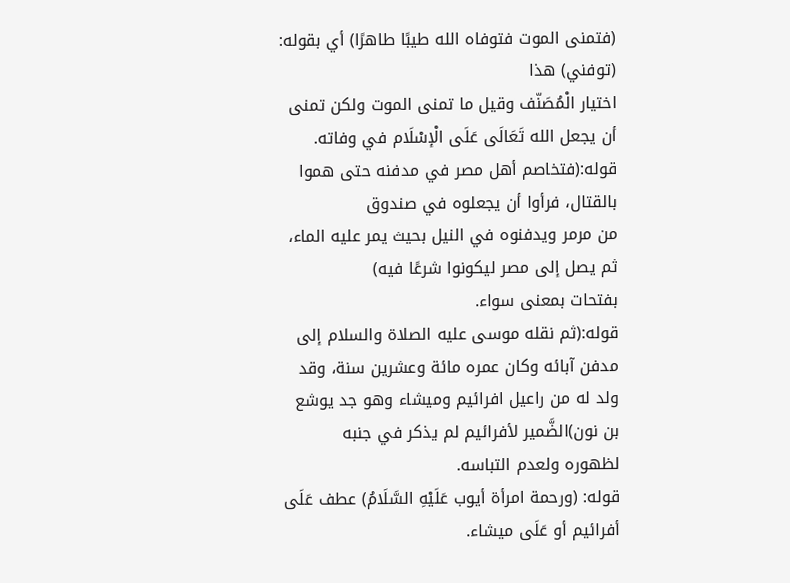(فتمنى الموت فتوفاه الله طيبًا طاهرًا) أي بقوله: (توفني) هذا
اختيار الْمُصَنّف وقيل ما تمنى الموت ولكن تمنى أن يجعل الله تَعَالَى عَلَى الْإسْلَام في وفاته.
قوله:(فتخاصم أهل مصر في مدفنه حتى هموا بالقتال، فرأوا أن يجعلوه في صندوق
من مرمر ويدفنوه في النيل بحيث يمر عليه الماء، ثم يصل إلى مصر ليكونوا شرعًا فيه)
بفتحات بمعنى سواء.
قوله:(ثم نقله موسى عليه الصلاة والسلام إلى مدفن آبائه وكان عمره مائة وعشرين سنة، وقد
ولد له من راعيل افرائيم وميشاء وهو جد يوشع بن نون)الضَّمير لأفرائيم لم يذكر في جنبه
لظهوره ولعدم التباسه.
قوله: (ورحمة امرأة أيوب عَلَيْهِ السَّلَامُ) عطف عَلَى أفرائيم أو عَلَى ميشاء.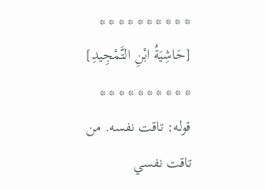* * * * * * * * * * [حَاشِيَةُ ابْنِ التَّمْجِيدِ] * * * * * * * * * *
قوله: تاقت نفسه. من تاقت نفسي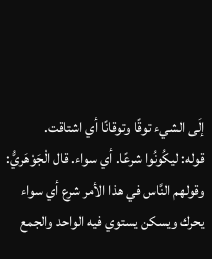إلَى الشيء توقًا وتوقانًا أي اشتاقت.
قوله: ليكُونُوا شرعًا. أي سواء. قال الْجَوْهَريُّ: وقولهم النَّاس في هذا الأمر شرع أي سواء
يحرك ويسكن يستوي فيه الواحد والجمع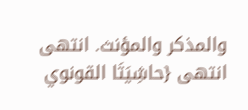والمذكر والمؤنث. انتهى انتهى {حاشِيَتَا القونوي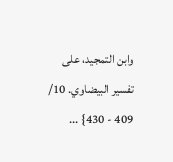وابن التمجيد، على تفسير البيضاوي. 10/ 409 - 430} ...